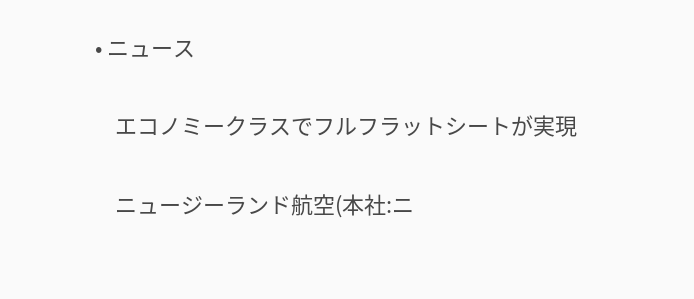• ニュース

    エコノミークラスでフルフラットシートが実現

    ニュージーランド航空(本社:ニ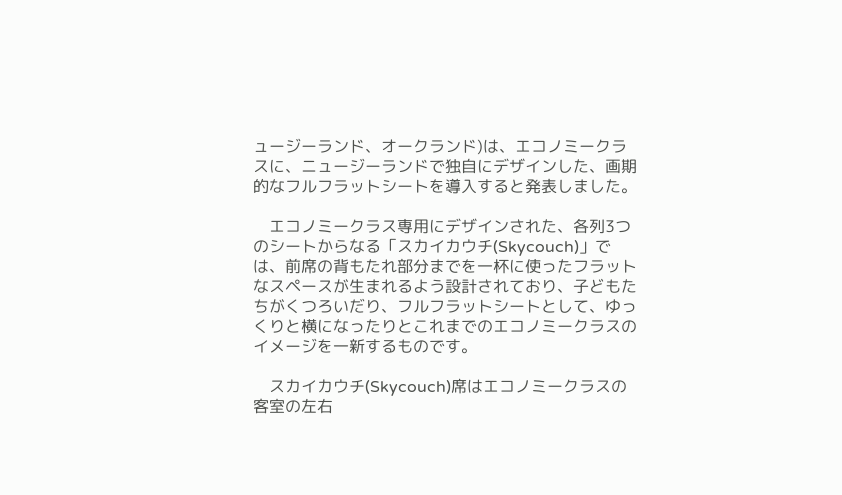ュージーランド、オークランド)は、エコノミークラスに、ニュージーランドで独自にデザインした、画期的なフルフラットシートを導入すると発表しました。

    エコノミークラス専用にデザインされた、各列3つのシートからなる「スカイカウチ(Skycouch)」では、前席の背もたれ部分までを一杯に使ったフラットなスペースが生まれるよう設計されており、子どもたちがくつろいだり、フルフラットシートとして、ゆっくりと横になったりとこれまでのエコノミークラスのイメージを一新するものです。

    スカイカウチ(Skycouch)席はエコノミークラスの客室の左右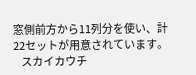窓側前方から11列分を使い、計22セットが用意されています。
    スカイカウチ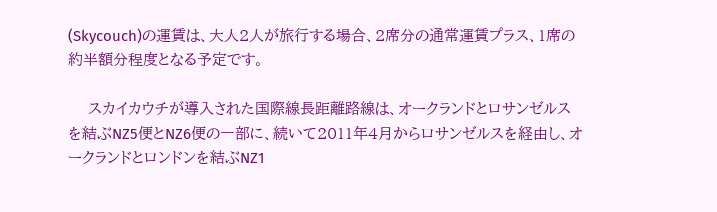(Skycouch)の運賃は、大人2人が旅行する場合、2席分の通常運賃プラス、1席の約半額分程度となる予定です。

    スカイカウチが導入された国際線長距離路線は、オークランドとロサンゼルスを結ぶNZ5便とNZ6便の一部に、続いて2011年4月からロサンゼルスを経由し、オークランドとロンドンを結ぶNZ1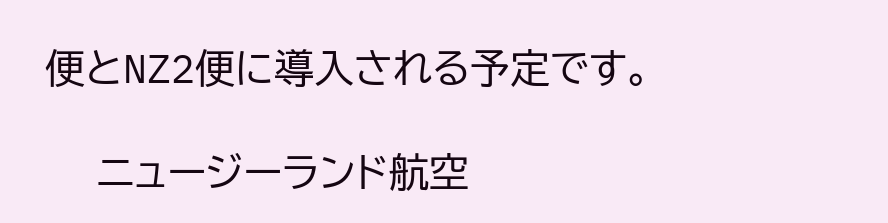便とNZ2便に導入される予定です。

    ニュージーランド航空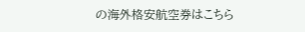の海外格安航空券はこちら